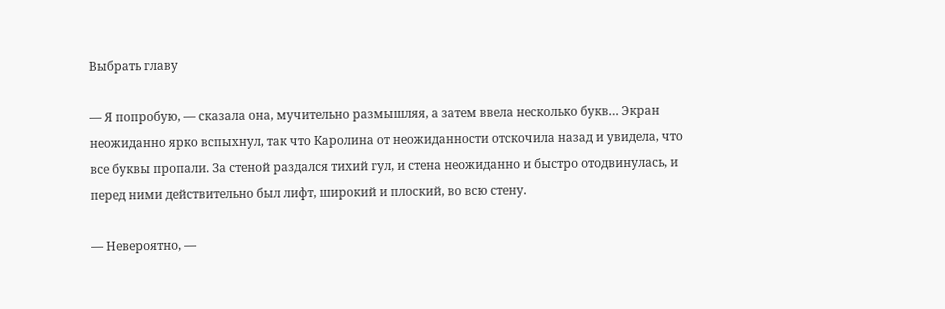Выбрать главу

— Я попробую, — сказала она, мучительно размышляя, а затем ввела несколько букв… Экран неожиданно ярко вспыхнул, так что Каролина от неожиданности отскочила назад и увидела, что все буквы пропали. За стеной раздался тихий гул, и стена неожиданно и быстро отодвинулась, и перед ними действительно был лифт, широкий и плоский, во всю стену.

— Невероятно, —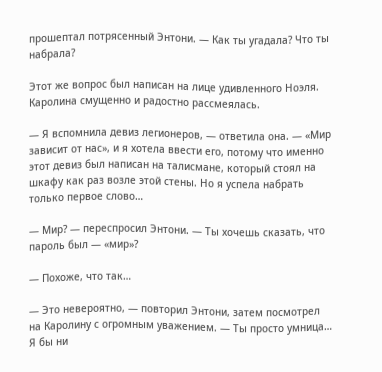прошептал потрясенный Энтони. — Как ты угадала? Что ты набрала?

Этот же вопрос был написан на лице удивленного Ноэля. Каролина смущенно и радостно рассмеялась.

— Я вспомнила девиз легионеров, — ответила она. — «Мир зависит от нас», и я хотела ввести его, потому что именно этот девиз был написан на талисмане, который стоял на шкафу как раз возле этой стены. Но я успела набрать только первое слово…

— Мир? — переспросил Энтони. — Ты хочешь сказать, что пароль был — «мир»?

— Похоже, что так…

— Это невероятно, — повторил Энтони, затем посмотрел на Каролину с огромным уважением. — Ты просто умница… Я бы ни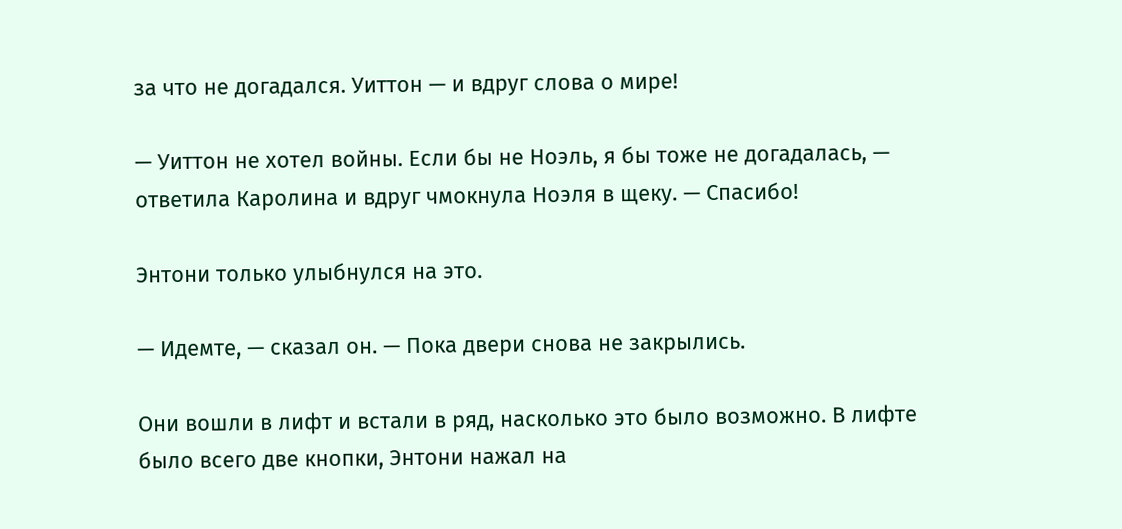за что не догадался. Уиттон — и вдруг слова о мире!

— Уиттон не хотел войны. Если бы не Ноэль, я бы тоже не догадалась, — ответила Каролина и вдруг чмокнула Ноэля в щеку. — Спасибо!

Энтони только улыбнулся на это.

— Идемте, — сказал он. — Пока двери снова не закрылись.

Они вошли в лифт и встали в ряд, насколько это было возможно. В лифте было всего две кнопки, Энтони нажал на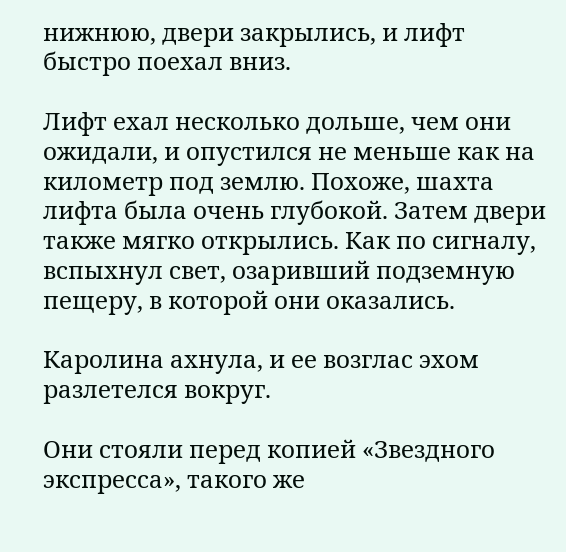нижнюю, двери закрылись, и лифт быстро поехал вниз.

Лифт ехал несколько дольше, чем они ожидали, и опустился не меньше как на километр под землю. Похоже, шахта лифта была очень глубокой. Затем двери также мягко открылись. Как по сигналу, вспыхнул свет, озаривший подземную пещеру, в которой они оказались.

Каролина ахнула, и ее возглас эхом разлетелся вокруг.

Они стояли перед копией «Звездного экспресса», такого же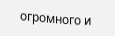огромного и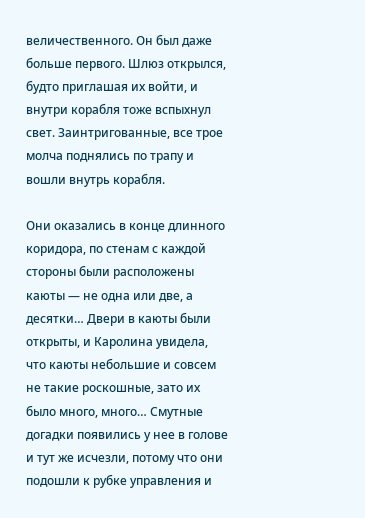величественного. Он был даже больше первого. Шлюз открылся, будто приглашая их войти, и внутри корабля тоже вспыхнул свет. Заинтригованные, все трое молча поднялись по трапу и вошли внутрь корабля.

Они оказались в конце длинного коридора, по стенам с каждой стороны были расположены каюты — не одна или две, а десятки… Двери в каюты были открыты, и Каролина увидела, что каюты небольшие и совсем не такие роскошные, зато их было много, много… Смутные догадки появились у нее в голове и тут же исчезли, потому что они подошли к рубке управления и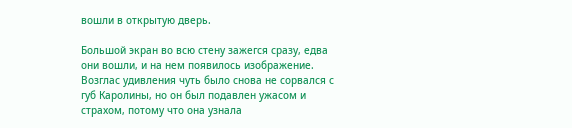вошли в открытую дверь.

Большой экран во всю стену зажегся сразу, едва они вошли, и на нем появилось изображение. Возглас удивления чуть было снова не сорвался с губ Каролины, но он был подавлен ужасом и страхом, потому что она узнала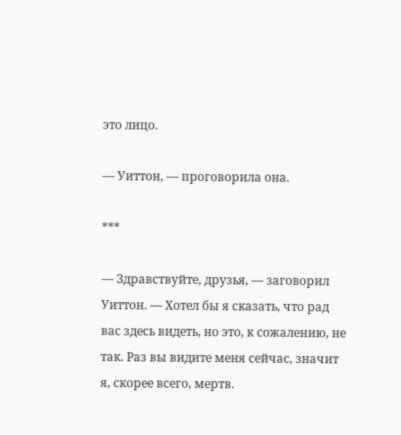это лицо.

— Уиттон, — проговорила она.

***

— Здравствуйте, друзья, — заговорил Уиттон. — Хотел бы я сказать, что рад вас здесь видеть, но это, к сожалению, не так. Раз вы видите меня сейчас, значит я, скорее всего, мертв.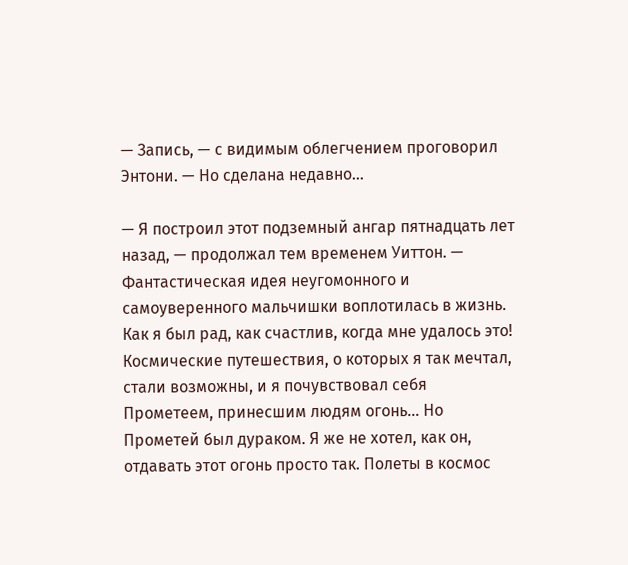— Запись, — с видимым облегчением проговорил Энтони. — Но сделана недавно…

— Я построил этот подземный ангар пятнадцать лет назад, — продолжал тем временем Уиттон. — Фантастическая идея неугомонного и самоуверенного мальчишки воплотилась в жизнь. Как я был рад, как счастлив, когда мне удалось это! Космические путешествия, о которых я так мечтал, стали возможны, и я почувствовал себя Прометеем, принесшим людям огонь… Но Прометей был дураком. Я же не хотел, как он, отдавать этот огонь просто так. Полеты в космос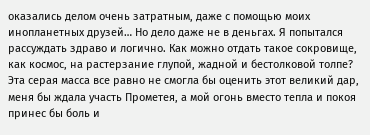оказались делом очень затратным, даже с помощью моих инопланетных друзей… Но дело даже не в деньгах. Я попытался рассуждать здраво и логично. Как можно отдать такое сокровище, как космос, на растерзание глупой, жадной и бестолковой толпе? Эта серая масса все равно не смогла бы оценить этот великий дар, меня бы ждала участь Прометея, а мой огонь вместо тепла и покоя принес бы боль и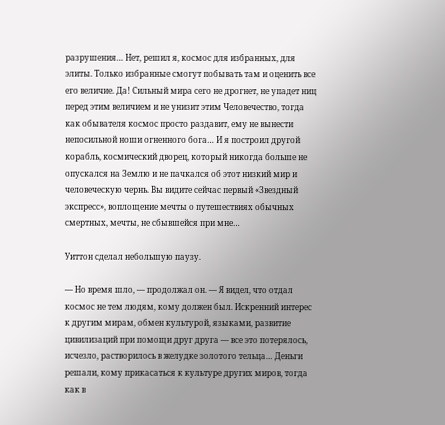разрушения… Нет, решил я, космос для избранных, для элиты. Только избранные смогут побывать там и оценить все его величие. Да! Сильный мира сего не дрогнет, не упадет ниц перед этим величием и не унизит этим Человечество, тогда как обывателя космос просто раздавит, ему не вынести непосильной ноши огненного бога… И я построил другой корабль, космический дворец, который никогда больше не опускался на Землю и не пачкался об этот низкий мир и человеческую чернь. Вы видите сейчас первый «Звездный экспресс», воплощение мечты о путешествиях обычных смертных, мечты, не сбывшейся при мне…

Уиттон сделал небольшую паузу.

— Но время шло, — продолжал он. — Я видел, что отдал космос не тем людям, кому должен был. Искренний интерес к другим мирам, обмен культурой, языками, развитие цивилизаций при помощи друг друга — все это потерялось, исчезло, растворилось в желудке золотого тельца… Деньги решали, кому прикасаться к культуре других миров, тогда как в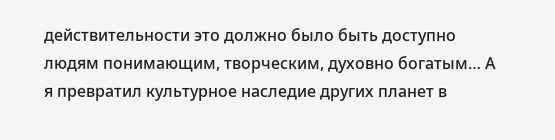действительности это должно было быть доступно людям понимающим, творческим, духовно богатым… А я превратил культурное наследие других планет в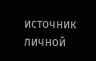источник личной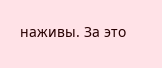наживы. За это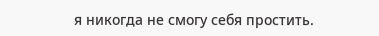я никогда не смогу себя простить.